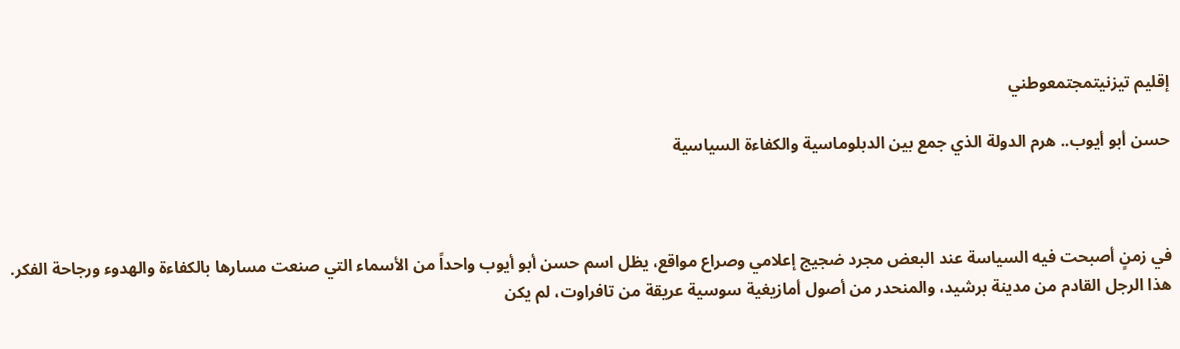إقليم تيزنيتمجتمعوطني

حسن أبو أيوب.. هرم الدولة الذي جمع بين الدبلوماسية والكفاءة السياسية



في زمنٍ أصبحت فيه السياسة عند البعض مجرد ضجيج إعلامي وصراع مواقع، يظل اسم حسن أبو أيوب واحداً من الأسماء التي صنعت مسارها بالكفاءة والهدوء ورجاحة الفكر.
هذا الرجل القادم من مدينة برشيد، والمنحدر من أصول أمازيغية سوسية عريقة من تافراوت، لم يكن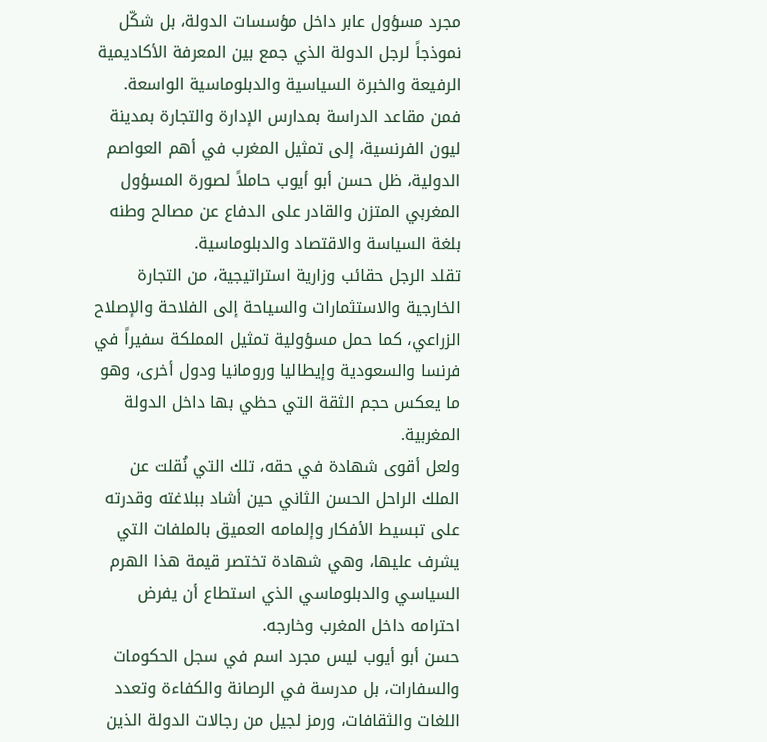مجرد مسؤول عابر داخل مؤسسات الدولة، بل شكّل نموذجاً لرجل الدولة الذي جمع بين المعرفة الأكاديمية الرفيعة والخبرة السياسية والدبلوماسية الواسعة. فمن مقاعد الدراسة بمدارس الإدارة والتجارة بمدينة ليون الفرنسية، إلى تمثيل المغرب في أهم العواصم الدولية، ظل حسن أبو أيوب حاملاً لصورة المسؤول المغربي المتزن والقادر على الدفاع عن مصالح وطنه بلغة السياسة والاقتصاد والدبلوماسية.
تقلد الرجل حقائب وزارية استراتيجية، من التجارة الخارجية والاستثمارات والسياحة إلى الفلاحة والإصلاح الزراعي، كما حمل مسؤولية تمثيل المملكة سفيراً في فرنسا والسعودية وإيطاليا ورومانيا ودول أخرى، وهو ما يعكس حجم الثقة التي حظي بها داخل الدولة المغربية.
ولعل أقوى شهادة في حقه، تلك التي نُقلت عن الملك الراحل الحسن الثاني حين أشاد ببلاغته وقدرته على تبسيط الأفكار وإلمامه العميق بالملفات التي يشرف عليها، وهي شهادة تختصر قيمة هذا الهرم السياسي والدبلوماسي الذي استطاع أن يفرض احترامه داخل المغرب وخارجه.
حسن أبو أيوب ليس مجرد اسم في سجل الحكومات والسفارات، بل مدرسة في الرصانة والكفاءة وتعدد اللغات والثقافات، ورمز لجيل من رجالات الدولة الذين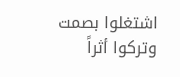اشتغلوا بصمت وتركوا أثراً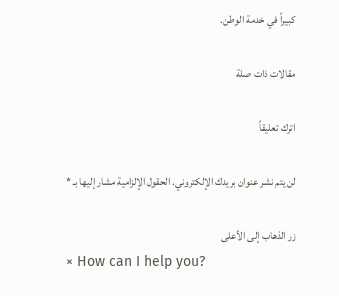كبيراً في خدمة الوطن.

مقالات ذات صلة

اترك تعليقاً

لن يتم نشر عنوان بريدك الإلكتروني. الحقول الإلزامية مشار إليها بـ *

زر الذهاب إلى الأعلى
× How can I help you?